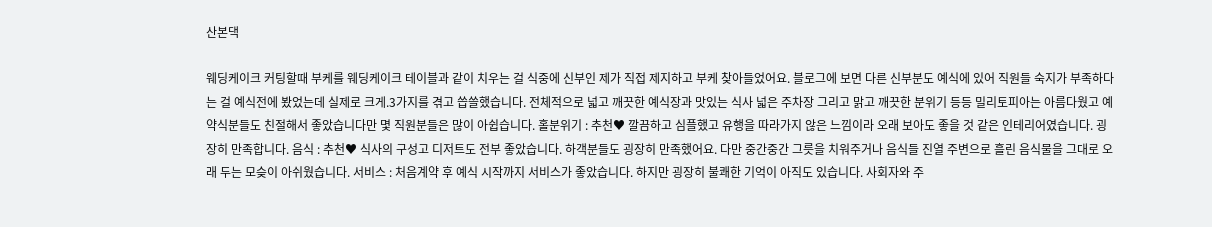산본댁

웨딩케이크 커팅할때 부케를 웨딩케이크 테이블과 같이 치우는 걸 식중에 신부인 제가 직접 제지하고 부케 찾아들었어요. 블로그에 보면 다른 신부분도 예식에 있어 직원들 숙지가 부족하다는 걸 예식전에 봤었는데 실제로 크게.3가지를 겪고 씁쓸했습니다. 전체적으로 넓고 깨끗한 예식장과 맛있는 식사 넓은 주차장 그리고 맑고 깨끗한 분위기 등등 밀리토피아는 아름다웠고 예약식분들도 친절해서 좋았습니다만 몇 직원분들은 많이 아쉽습니다. 홀분위기 : 추천♥ 깔끔하고 심플했고 유행을 따라가지 않은 느낌이라 오래 보아도 좋을 것 같은 인테리어였습니다. 굉장히 만족합니다. 음식 : 추천♥ 식사의 구성고 디저트도 전부 좋았습니다. 하객분들도 굉장히 만족했어요. 다만 중간중간 그릇을 치워주거나 음식들 진열 주변으로 흘린 음식물을 그대로 오래 두는 모슺이 아쉬웠습니다. 서비스 : 처음계약 후 예식 시작까지 서비스가 좋았습니다. 하지만 굉장히 불쾌한 기억이 아직도 있습니다. 사회자와 주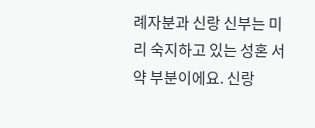례자분과 신랑 신부는 미리 숙지하고 있는 성혼 서약 부분이에요. 신랑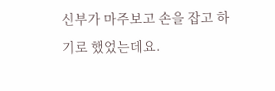신부가 마주보고 손을 잡고 하기로 했었는데요.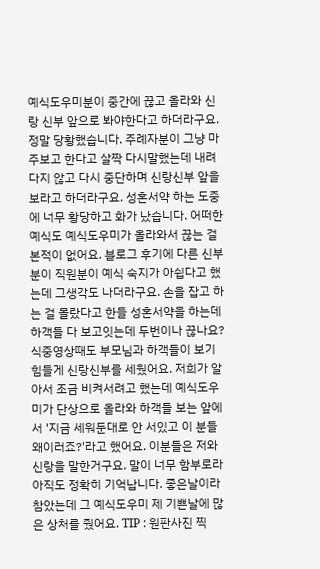예식도우미분이 중간에 끊고 올라와 신랑 신부 앞으로 봐야한다고 하더라구요. 정말 당황했습니다. 주례자분이 그냥 마주보고 한다고 살짝 다시말했는데 내려다지 않고 다시 중단하며 신랑신부 앞을 보라고 하더라구요. 성혼서약 하는 도중에 너무 황당하고 화가 났습니다. 어떠한 예식도 예식도우미가 올라와서 끊는 걸 본적이 없어요. 블로그 후기에 다른 신부분이 직원분이 예식 숙지가 아쉽다고 했는데 그생각도 나더라구요. 손을 잡고 하는 걸 몰랐다고 한들 성혼서약을 하는데 하객들 다 보고잇는데 두번이나 끊나요? 식중영상때도 부모님과 하객들이 보기힘들게 신랑신부를 세웠어요. 저희가 알아서 조금 비켜서려고 했는데 예식도우미가 단상으로 올라와 하객들 보는 앞에서 '지금 세워둔대로 안 서있고 이 분들 왜이러죠?'라고 했어요. 이분들은 저와 신랑을 말한거구요. 말이 너무 함부로라 아직도 정확히 기억납니다. 좋은날이라 참았는데 그 예식도우미 제 기쁜날에 많은 상처를 줬어요. TIP : 원판사진 찍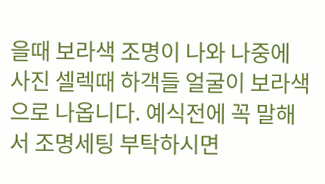을때 보라색 조명이 나와 나중에 사진 셀렉때 하객들 얼굴이 보라색으로 나옵니다. 예식전에 꼭 말해서 조명세팅 부탁하시면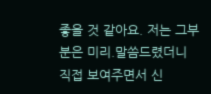좋을 것 같아요. 저는 그부분은 미리.말씀드렸더니 직접 보여주면서 신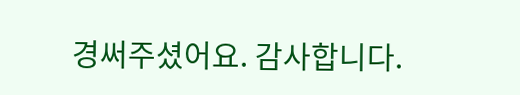경써주셨어요. 감사합니다.